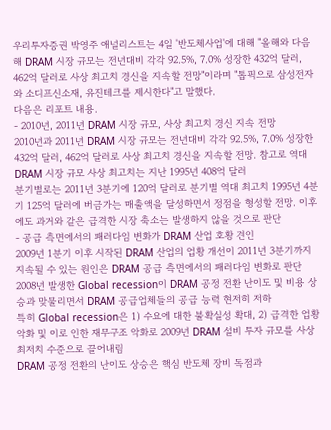우리투자증권 박영주 애널리스트는 4일 '반도체사업'에 대해 "올해와 다음해 DRAM 시장 규모는 전년대비 각각 92.5%, 7.0% 성장한 432억 달러, 462억 달러로 사상 최고치 경신을 지속할 전망"이라며 "톱픽으로 삼성전자와 소디프신소재, 유진테크를 제시한다"고 말했다.
다음은 리포트 내용.
- 2010년, 2011년 DRAM 시장 규모, 사상 최고치 경신 지속 전망
2010년과 2011년 DRAM 시장 규모는 전년대비 각각 92.5%, 7.0% 성장한 432억 달러, 462억 달러로 사상 최고치 경신을 지속할 전망. 참고로 역대 DRAM 시장 규모 사상 최고치는 지난 1995년 408억 달러
분기별로는 2011년 3분기에 120억 달러로 분기별 역대 최고치 1995년 4분기 125억 달러에 버금가는 매출액을 달성하면서 정점을 형성할 전망. 이후에도 과거와 같은 급격한 시장 축소는 발생하지 않을 것으로 판단
- 공급 측면에서의 패러다임 변화가 DRAM 산업 호황 견인
2009년 1분기 이후 시작된 DRAM 산업의 업황 개선이 2011년 3분기까지 지속될 수 있는 원인은 DRAM 공급 측면에서의 패러다임 변화로 판단
2008년 발생한 Global recession이 DRAM 공정 전환 난이도 및 비용 상승과 맞물리면서 DRAM 공급업체들의 공급 능력 현저히 저하
특히 Global recession은 1) 수요에 대한 불확실성 확대, 2) 급격한 업황 악화 및 이로 인한 재무구조 악화로 2009년 DRAM 설비 투자 규모를 사상 최저치 수준으로 끌어내림
DRAM 공정 전환의 난이도 상승은 핵심 반도체 장비 독점과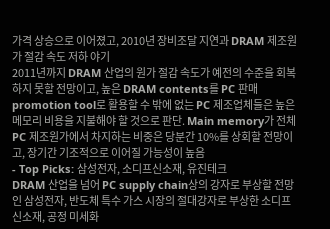가격 상승으로 이어졌고, 2010년 장비조달 지연과 DRAM 제조원가 절감 속도 저하 야기
2011년까지 DRAM 산업의 원가 절감 속도가 예전의 수준을 회복하지 못할 전망이고, 높은 DRAM contents를 PC 판매 promotion tool로 활용할 수 밖에 없는 PC 제조업체들은 높은 메모리 비용을 지불해야 할 것으로 판단. Main memory가 전체 PC 제조원가에서 차지하는 비중은 당분간 10%를 상회할 전망이고, 장기간 기조적으로 이어질 가능성이 높음
- Top Picks: 삼성전자, 소디프신소재, 유진테크
DRAM 산업을 넘어 PC supply chain상의 강자로 부상할 전망인 삼성전자, 반도체 특수 가스 시장의 절대강자로 부상한 소디프신소재, 공정 미세화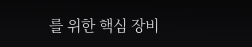를 위한 핵심 장비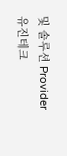및 솔루션 Provider 유진테크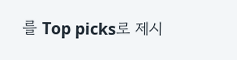를 Top picks로 제시